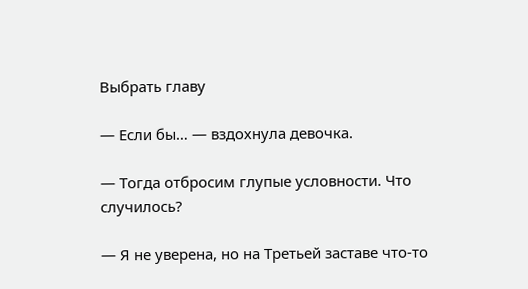Выбрать главу

— Если бы… — вздохнула девочка.

— Тогда отбросим глупые условности. Что случилось?

— Я не уверена, но на Третьей заставе что-то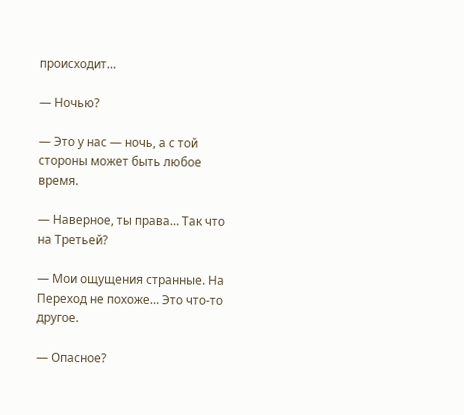происходит…

— Ночью?

— Это у нас — ночь, а с той стороны может быть любое время.

— Наверное, ты права… Так что на Третьей?

— Мои ощущения странные. На Переход не похоже… Это что-то другое.

— Опасное?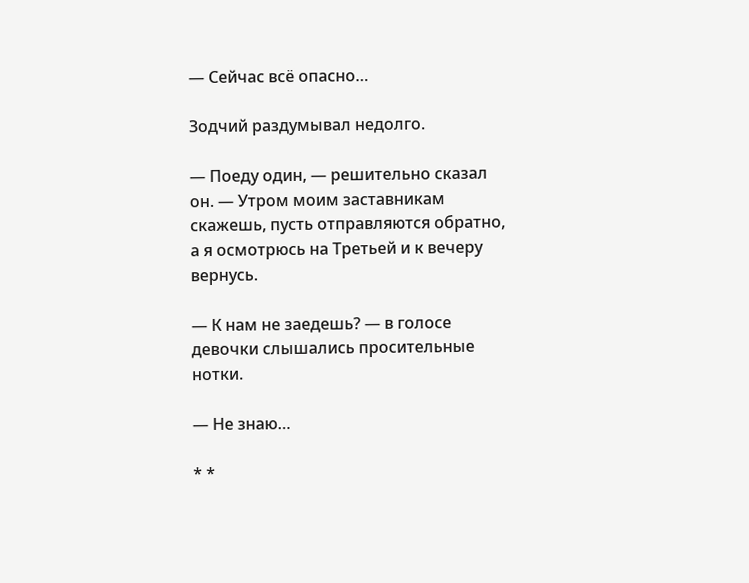— Сейчас всё опасно…

Зодчий раздумывал недолго.

— Поеду один, — решительно сказал он. — Утром моим заставникам скажешь, пусть отправляются обратно, а я осмотрюсь на Третьей и к вечеру вернусь.

— К нам не заедешь? — в голосе девочки слышались просительные нотки.

— Не знаю…

* *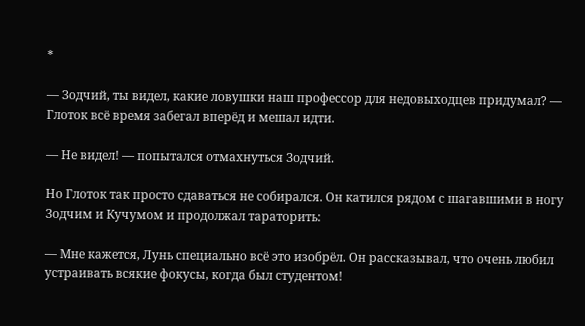*

— Зодчий, ты видел, какие ловушки наш профессор для недовыходцев придумал? — Глоток всё время забегал вперёд и мешал идти.

— Не видел! — попытался отмахнуться Зодчий.

Но Глоток так просто сдаваться не собирался. Он катился рядом с шагавшими в ногу Зодчим и Кучумом и продолжал тараторить:

— Мне кажется, Лунь специально всё это изобрёл. Он рассказывал, что очень любил устраивать всякие фокусы, когда был студентом!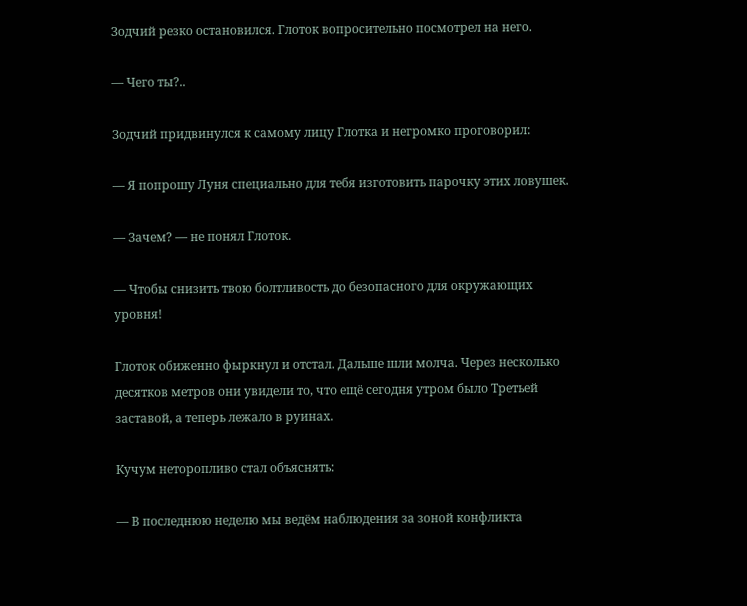Зодчий резко остановился. Глоток вопросительно посмотрел на него.

— Чего ты?..

Зодчий придвинулся к самому лицу Глотка и негромко проговорил:

— Я попрошу Луня специально для тебя изготовить парочку этих ловушек.

— Зачем? — не понял Глоток.

— Чтобы снизить твою болтливость до безопасного для окружающих уровня!

Глоток обиженно фыркнул и отстал. Дальше шли молча. Через несколько десятков метров они увидели то, что ещё сегодня утром было Третьей заставой, а теперь лежало в руинах.

Кучум неторопливо стал объяснять:

— В последнюю неделю мы ведём наблюдения за зоной конфликта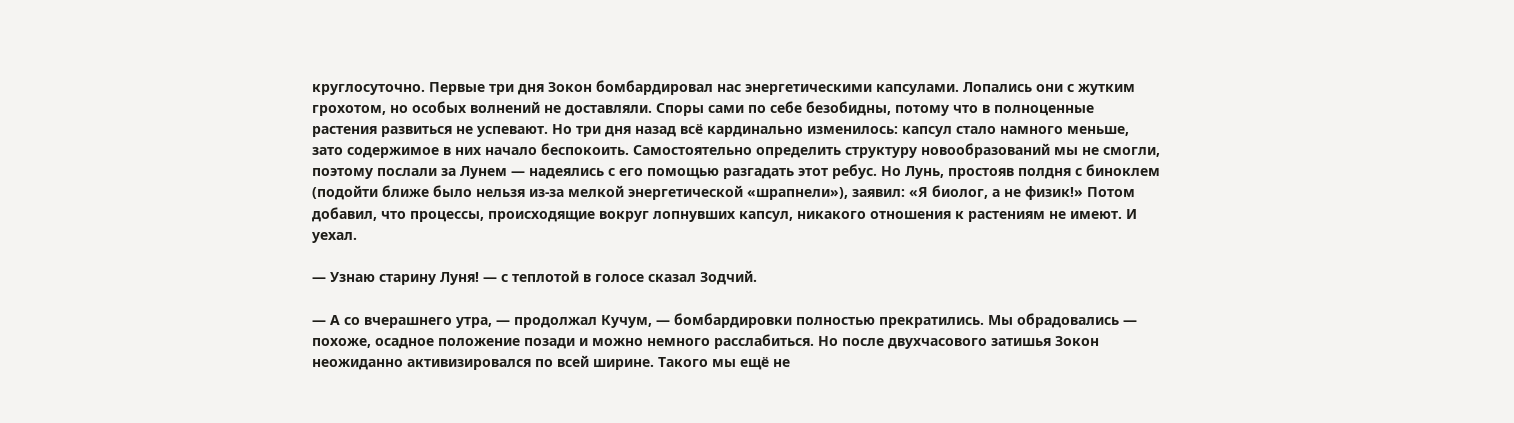круглосуточно. Первые три дня Зокон бомбардировал нас энергетическими капсулами. Лопались они с жутким грохотом, но особых волнений не доставляли. Споры сами по себе безобидны, потому что в полноценные растения развиться не успевают. Но три дня назад всё кардинально изменилось: капсул стало намного меньше, зато содержимое в них начало беспокоить. Самостоятельно определить структуру новообразований мы не смогли, поэтому послали за Лунем — надеялись с его помощью разгадать этот ребус. Но Лунь, простояв полдня с биноклем (подойти ближе было нельзя из-за мелкой энергетической «шрапнели»), заявил: «Я биолог, а не физик!» Потом добавил, что процессы, происходящие вокруг лопнувших капсул, никакого отношения к растениям не имеют. И уехал.

— Узнаю старину Луня! — с теплотой в голосе сказал Зодчий.

— А со вчерашнего утра, — продолжал Кучум, — бомбардировки полностью прекратились. Мы обрадовались — похоже, осадное положение позади и можно немного расслабиться. Но после двухчасового затишья Зокон неожиданно активизировался по всей ширине. Такого мы ещё не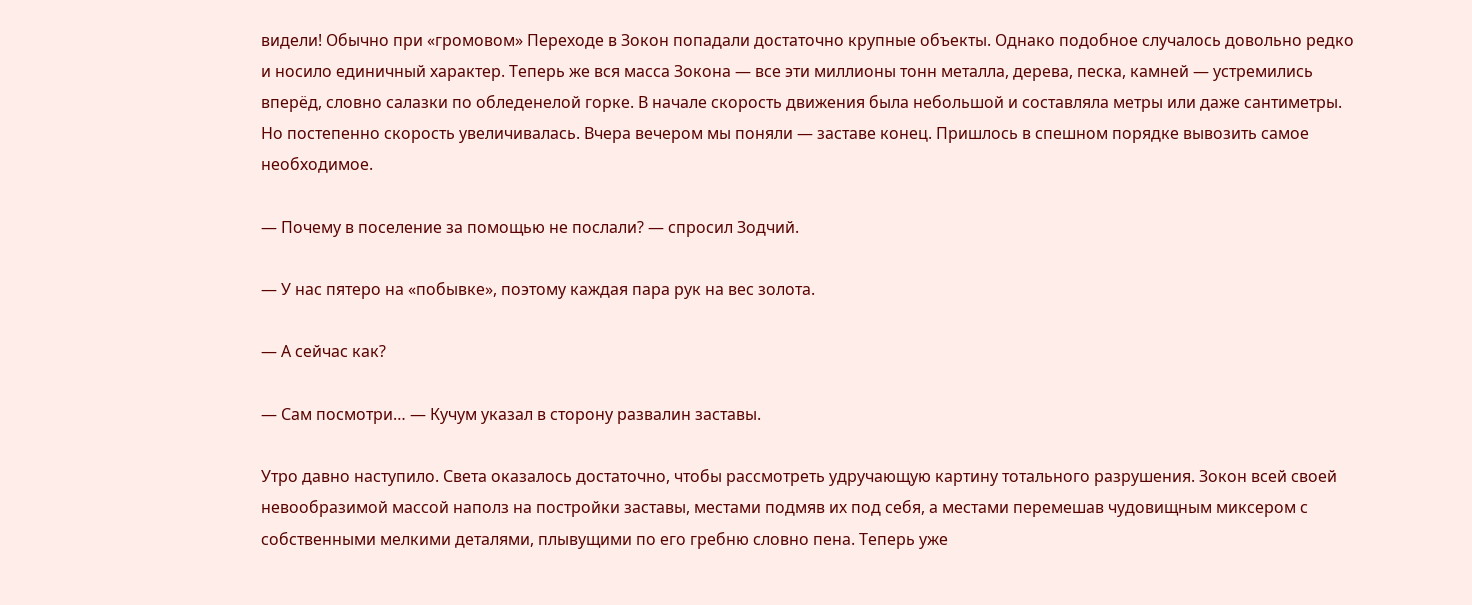видели! Обычно при «громовом» Переходе в Зокон попадали достаточно крупные объекты. Однако подобное случалось довольно редко и носило единичный характер. Теперь же вся масса Зокона — все эти миллионы тонн металла, дерева, песка, камней — устремились вперёд, словно салазки по обледенелой горке. В начале скорость движения была небольшой и составляла метры или даже сантиметры. Но постепенно скорость увеличивалась. Вчера вечером мы поняли — заставе конец. Пришлось в спешном порядке вывозить самое необходимое.

— Почему в поселение за помощью не послали? — спросил Зодчий.

— У нас пятеро на «побывке», поэтому каждая пара рук на вес золота.

— А сейчас как?

— Сам посмотри… — Кучум указал в сторону развалин заставы.

Утро давно наступило. Света оказалось достаточно, чтобы рассмотреть удручающую картину тотального разрушения. Зокон всей своей невообразимой массой наполз на постройки заставы, местами подмяв их под себя, а местами перемешав чудовищным миксером с собственными мелкими деталями, плывущими по его гребню словно пена. Теперь уже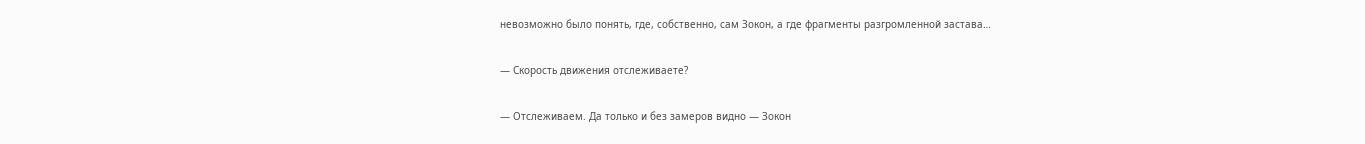невозможно было понять, где, собственно, сам Зокон, а где фрагменты разгромленной застава…

— Скорость движения отслеживаете?

— Отслеживаем. Да только и без замеров видно — Зокон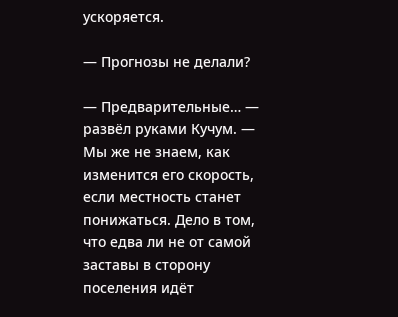ускоряется.

— Прогнозы не делали?

— Предварительные… — развёл руками Кучум. — Мы же не знаем, как изменится его скорость, если местность станет понижаться. Дело в том, что едва ли не от самой заставы в сторону поселения идёт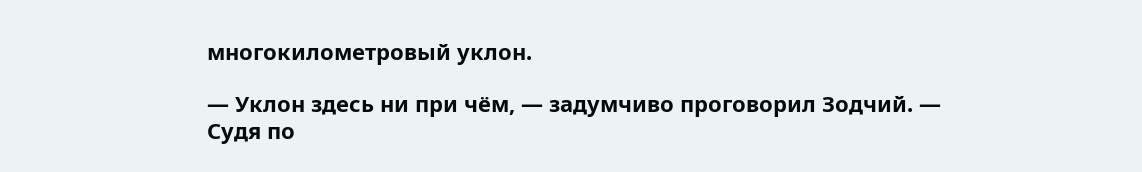многокилометровый уклон.

— Уклон здесь ни при чём, — задумчиво проговорил Зодчий. — Судя по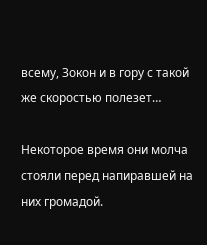всему, Зокон и в гору с такой же скоростью полезет…

Некоторое время они молча стояли перед напиравшей на них громадой.